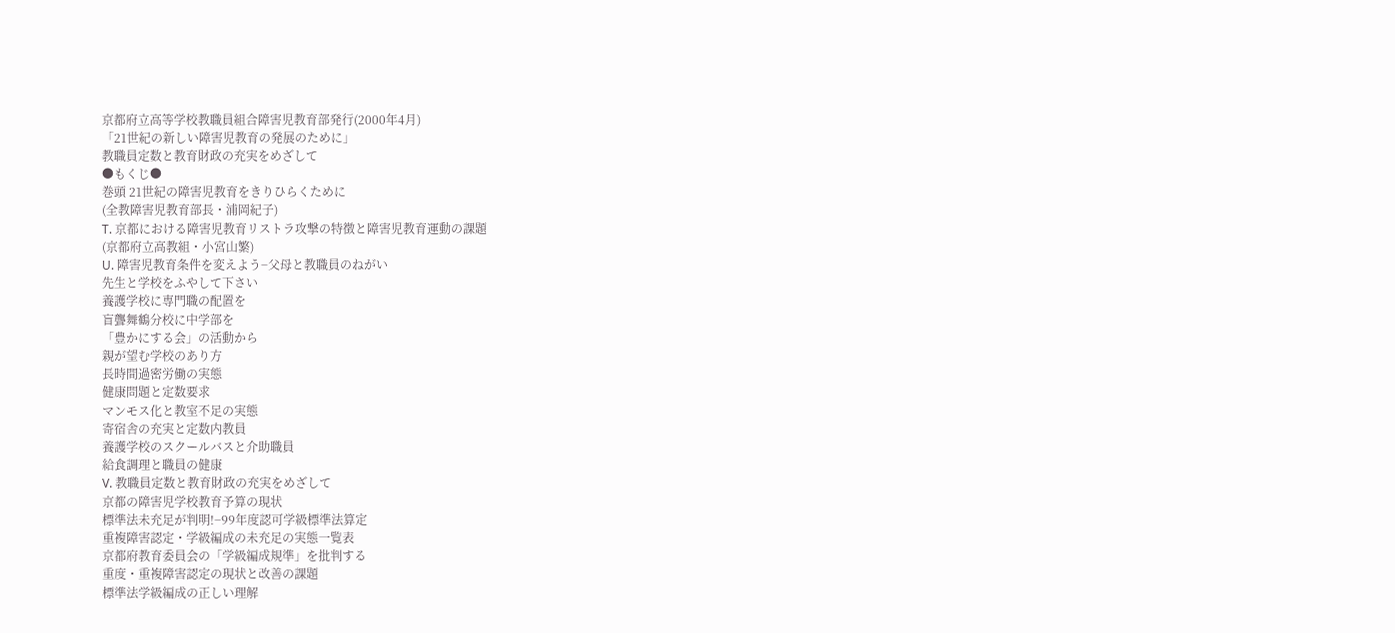京都府立高等学校教職員組合障害児教育部発行(2000年4月)
「21世紀の新しい障害児教育の発展のために」
教職員定数と教育財政の充実をめざして
●もくじ●
巻頭 21世紀の障害児教育をきりひらくために
(全教障害児教育部長・浦岡紀子)
T. 京都における障害児教育リストラ攻撃の特徴と障害児教育運動の課題
(京都府立高教組・小宮山繁)
U. 障害児教育条件を変えよう−父母と教職員のねがい
先生と学校をふやして下さい
養護学校に専門職の配置を
盲聾舞鶴分校に中学部を
「豊かにする会」の活動から
親が望む学校のあり方
長時間過密労働の実態
健康問題と定数要求
マンモス化と教室不足の実態
寄宿舎の充実と定数内教員
養護学校のスクールバスと介助職員
給食調理と職員の健康
V. 教職員定数と教育財政の充実をめざして
京都の障害児学校教育予算の現状
標準法未充足が判明!−99年度認可学級標準法算定
重複障害認定・学級編成の未充足の実態一覧表
京都府教育委員会の「学級編成規準」を批判する
重度・重複障害認定の現状と改善の課題
標準法学級編成の正しい理解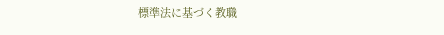標準法に基づく教職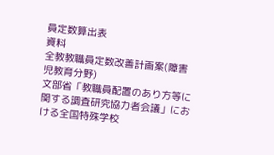員定数算出表
資料
全教教職員定数改善計画案(障害児教育分野)
文部省「教職員配置のあり方等に関する調査研究協力者会議」における全国特殊学校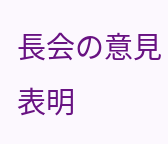長会の意見表明